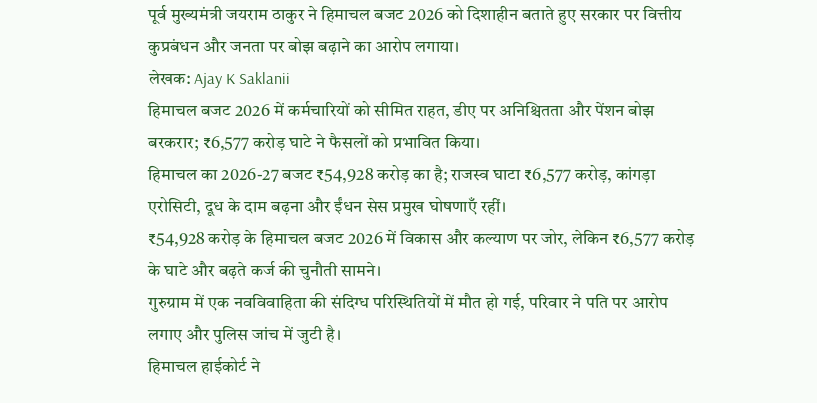पूर्व मुख्यमंत्री जयराम ठाकुर ने हिमाचल बजट 2026 को दिशाहीन बताते हुए सरकार पर वित्तीय कुप्रबंधन और जनता पर बोझ बढ़ाने का आरोप लगाया।
लेखक: Ajay K Saklanii
हिमाचल बजट 2026 में कर्मचारियों को सीमित राहत, डीए पर अनिश्चितता और पेंशन बोझ बरकरार; ₹6,577 करोड़ घाटे ने फैसलों को प्रभावित किया।
हिमाचल का 2026-27 बजट ₹54,928 करोड़ का है; राजस्व घाटा ₹6,577 करोड़, कांगड़ा एरोसिटी, दूध के दाम बढ़ना और ईंधन सेस प्रमुख घोषणाएँ रहीं।
₹54,928 करोड़ के हिमाचल बजट 2026 में विकास और कल्याण पर जोर, लेकिन ₹6,577 करोड़ के घाटे और बढ़ते कर्ज की चुनौती सामने।
गुरुग्राम में एक नवविवाहिता की संदिग्ध परिस्थितियों में मौत हो गई, परिवार ने पति पर आरोप लगाए और पुलिस जांच में जुटी है।
हिमाचल हाईकोर्ट ने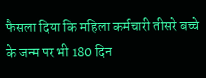फैसला दिया कि महिला कर्मचारी तीसरे बच्चे के जन्म पर भी 180 दिन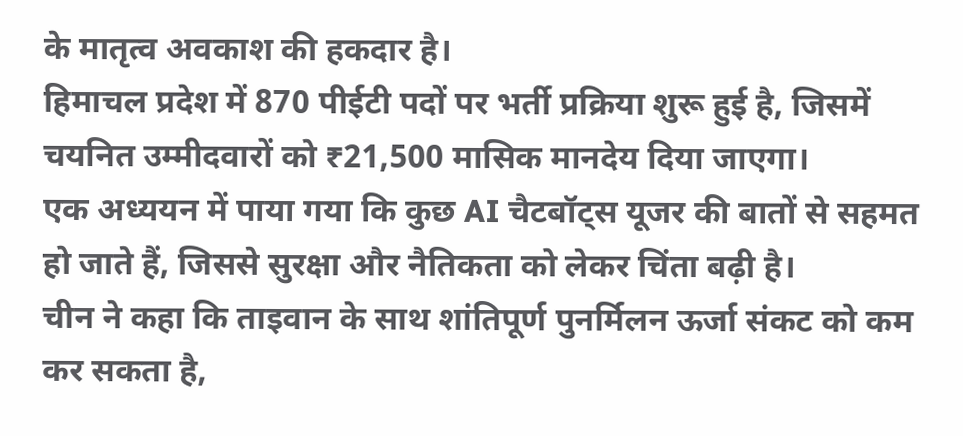के मातृत्व अवकाश की हकदार है।
हिमाचल प्रदेश में 870 पीईटी पदों पर भर्ती प्रक्रिया शुरू हुई है, जिसमें चयनित उम्मीदवारों को ₹21,500 मासिक मानदेय दिया जाएगा।
एक अध्ययन में पाया गया कि कुछ AI चैटबॉट्स यूजर की बातों से सहमत हो जाते हैं, जिससे सुरक्षा और नैतिकता को लेकर चिंता बढ़ी है।
चीन ने कहा कि ताइवान के साथ शांतिपूर्ण पुनर्मिलन ऊर्जा संकट को कम कर सकता है,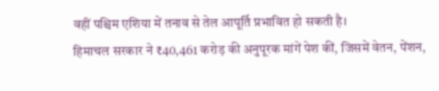वहीं पश्चिम एशिया में तनाव से तेल आपूर्ति प्रभावित हो सकती है।
हिमाचल सरकार ने ₹40,461 करोड़ की अनुपूरक मांगें पेश कीं, जिसमें वेतन, पेंशन,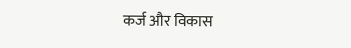कर्ज और विकास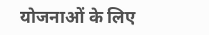योजनाओं के लिए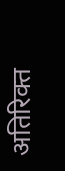अतिरिक्त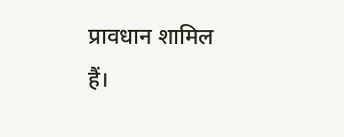प्रावधान शामिल हैं।